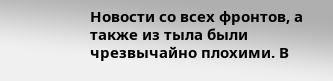Новости со всех фронтов, а также из тыла были чрезвычайно плохими. В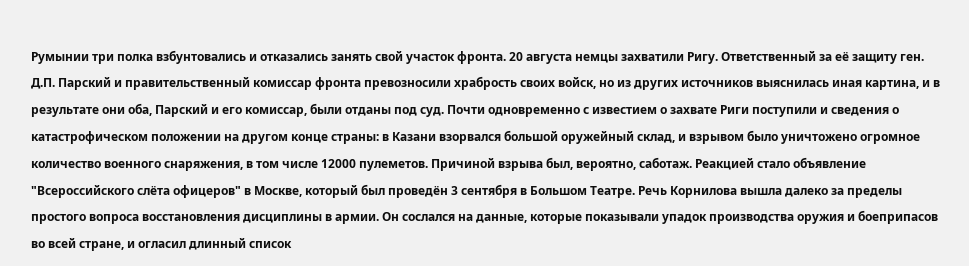Румынии три полка взбунтовались и отказались занять свой участок фронта. 20 августа немцы захватили Ригу. Ответственный за её защиту ген. Д.П. Парский и правительственный комиссар фронта превозносили храбрость своих войск, но из других источников выяснилась иная картина, и в результате они оба, Парский и его комиссар, были отданы под суд. Почти одновременно с известием о захвате Риги поступили и сведения о катастрофическом положении на другом конце страны: в Казани взорвался большой оружейный склад, и взрывом было уничтожено огромное количество военного снаряжения, в том числе 12000 пулеметов. Причиной взрыва был, вероятно, саботаж. Реакцией стало объявление "Всероссийского слёта офицеров" в Москве, который был проведён 3 сентября в Большом Театре. Речь Корнилова вышла далеко за пределы простого вопроса восстановления дисциплины в армии. Он сослался на данные, которые показывали упадок производства оружия и боеприпасов во всей стране, и огласил длинный список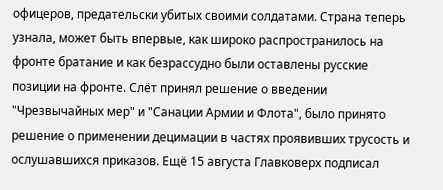офицеров, предательски убитых своими солдатами. Страна теперь узнала, может быть впервые, как широко распространилось на фронте братание и как безрассудно были оставлены русские позиции на фронте. Слёт принял решение о введении "Чрезвычайных мер" и "Санации Армии и Флота", было принято решение о применении децимации в частях проявивших трусость и ослушавшихся приказов. Ещё 15 августа Главковерх подписал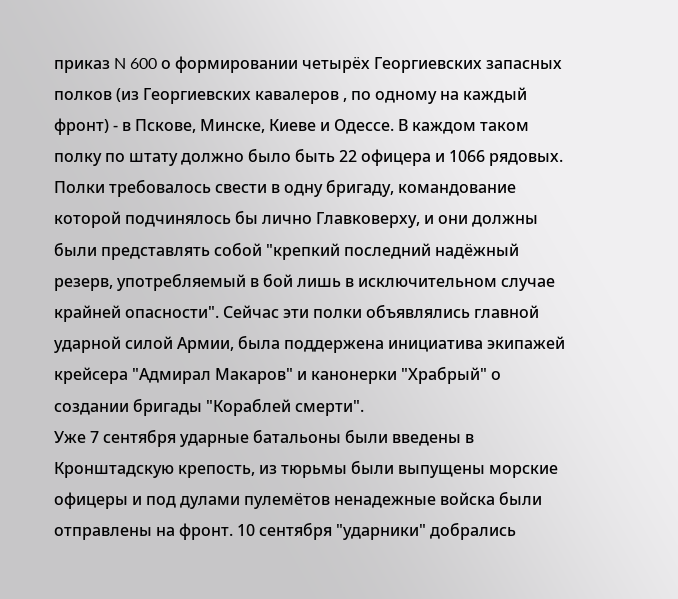приказ N 600 о формировании четырёх Георгиевских запасных полков (из Георгиевских кавалеров , по одному на каждый фронт) - в Пскове, Минске, Киеве и Одессе. В каждом таком полку по штату должно было быть 22 офицера и 1066 рядовых. Полки требовалось свести в одну бригаду, командование которой подчинялось бы лично Главковерху, и они должны были представлять собой "крепкий последний надёжный резерв, употребляемый в бой лишь в исключительном случае крайней опасности". Сейчас эти полки объявлялись главной ударной силой Армии, была поддержена инициатива экипажей крейсера "Адмирал Макаров" и канонерки "Храбрый" о создании бригады "Кораблей смерти".
Уже 7 сентября ударные батальоны были введены в Кронштадскую крепость, из тюрьмы были выпущены морские офицеры и под дулами пулемётов ненадежные войска были отправлены на фронт. 10 сентября "ударники" добрались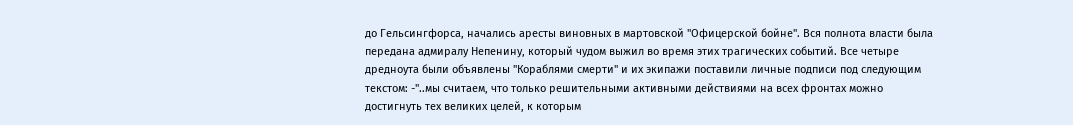до Гельсингфорса, начались аресты виновных в мартовской "Офицерской бойне". Вся полнота власти была передана адмиралу Непенину, который чудом выжил во время этих трагических событий. Все четыре дредноута были объявлены "Кораблями смерти" и их экипажи поставили личные подписи под следующим текстом: -"..мы считаем, что только решительными активными действиями на всех фронтах можно достигнуть тех великих целей, к которым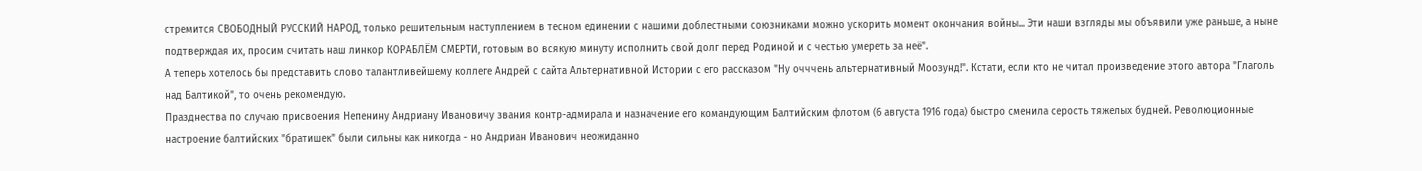стремится СВОБОДНЫЙ РУССКИЙ НАРОД, только решительным наступлением в тесном единении с нашими доблестными союзниками можно ускорить момент окончания войны... Эти наши взгляды мы объявили уже раньше, а ныне подтверждая их, просим считать наш линкор КОРАБЛЁМ СМЕРТИ, готовым во всякую минуту исполнить свой долг перед Родиной и с честью умереть за неё".
А теперь хотелось бы представить слово талантливейшему коллеге Андрей с сайта Альтернативной Истории с его рассказом "Ну очччень альтернативный Моозунд!". Кстати, если кто не читал произведение этого автора "Глаголь над Балтикой", то очень рекомендую.
Празднества по случаю присвоения Непенину Андриану Ивановичу звания контр-адмирала и назначение его командующим Балтийским флотом (6 августа 1916 года) быстро сменила серость тяжелых будней. Революционные настроение балтийских "братишек" были сильны как никогда - но Андриан Иванович неожиданно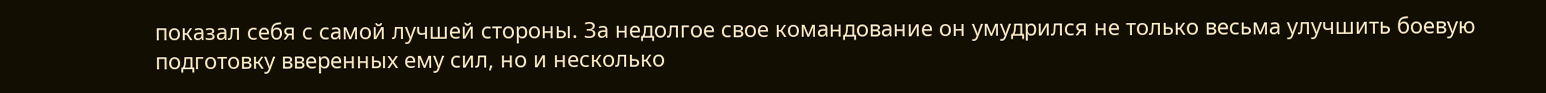показал себя с самой лучшей стороны. За недолгое свое командование он умудрился не только весьма улучшить боевую подготовку вверенных ему сил, но и несколько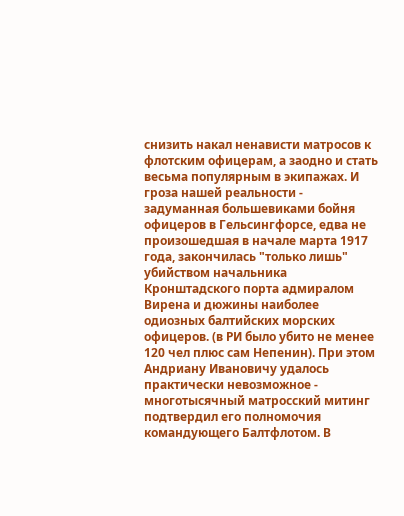снизить накал ненависти матросов к флотским офицерам, а заодно и стать весьма популярным в экипажах. И гроза нашей реальности - задуманная большевиками бойня офицеров в Гельсингфорсе, едва не произошедшая в начале марта 1917 года, закончилась "только лишь" убийством начальника Кронштадского порта адмиралом Вирена и дюжины наиболее одиозных балтийских морских офицеров. (в РИ было убито не менее 120 чел плюс сам Непенин). При этом Андриану Ивановичу удалось практически невозможное - многотысячный матросский митинг подтвердил его полномочия командующего Балтфлотом. В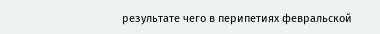результате чего в перипетиях февральской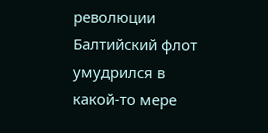революции Балтийский флот умудрился в какой-то мере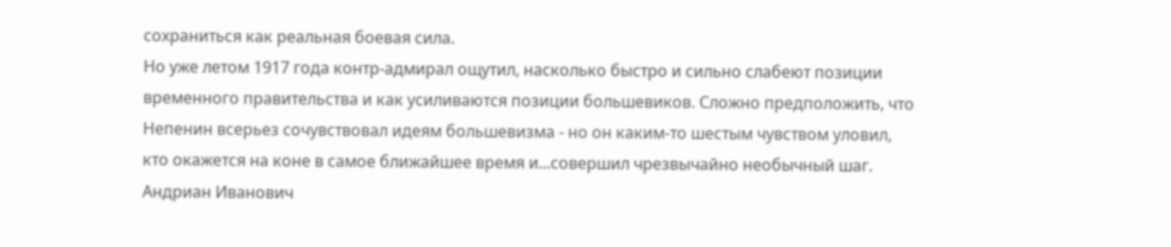сохраниться как реальная боевая сила.
Но уже летом 1917 года контр-адмирал ощутил, насколько быстро и сильно слабеют позиции временного правительства и как усиливаются позиции большевиков. Сложно предположить, что Непенин всерьез сочувствовал идеям большевизма - но он каким-то шестым чувством уловил, кто окажется на коне в самое ближайшее время и...совершил чрезвычайно необычный шаг.
Андриан Иванович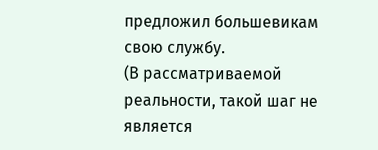предложил большевикам свою службу.
(В рассматриваемой реальности, такой шаг не является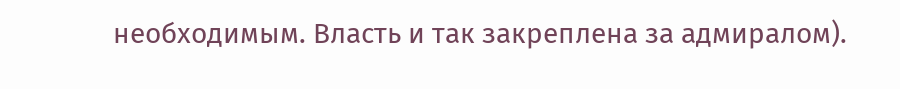необходимым. Власть и так закреплена за адмиралом).